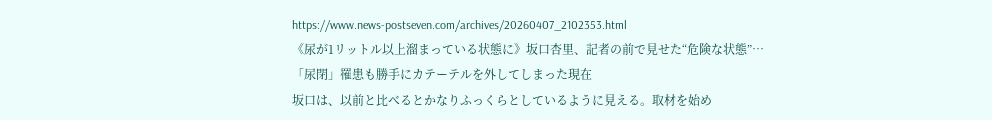https://www.news-postseven.com/archives/20260407_2102353.html
《尿が1リットル以上溜まっている状態に》坂口杏里、記者の前で見せた“危険な状態”…
「尿閉」罹患も勝手にカテーテルを外してしまった現在
坂口は、以前と比べるとかなりふっくらとしているように見える。取材を始め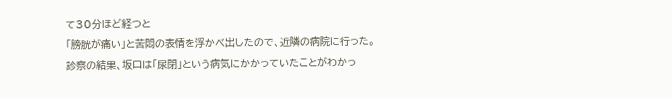て30分ほど経つと
「膀胱が痛い」と苦悶の表情を浮かべ出したので、近隣の病院に行った。
診察の結果、坂口は「尿閉」という病気にかかっていたことがわかっ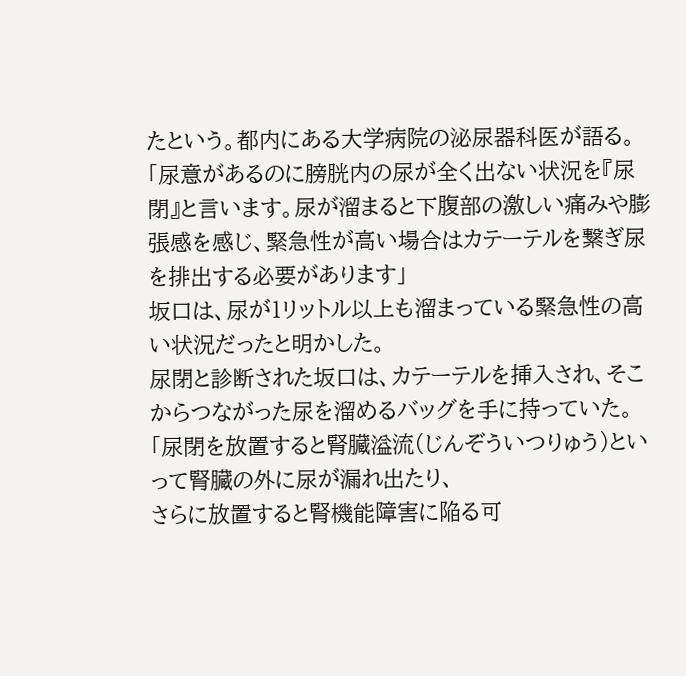たという。都内にある大学病院の泌尿器科医が語る。
「尿意があるのに膀胱内の尿が全く出ない状況を『尿閉』と言います。尿が溜まると下腹部の激しい痛みや膨張感を感じ、緊急性が高い場合はカテーテルを繋ぎ尿を排出する必要があります」
坂口は、尿が1リットル以上も溜まっている緊急性の高い状況だったと明かした。
尿閉と診断された坂口は、カテーテルを挿入され、そこからつながった尿を溜めるバッグを手に持っていた。
「尿閉を放置すると腎臓溢流(じんぞういつりゅう)といって腎臓の外に尿が漏れ出たり、
さらに放置すると腎機能障害に陥る可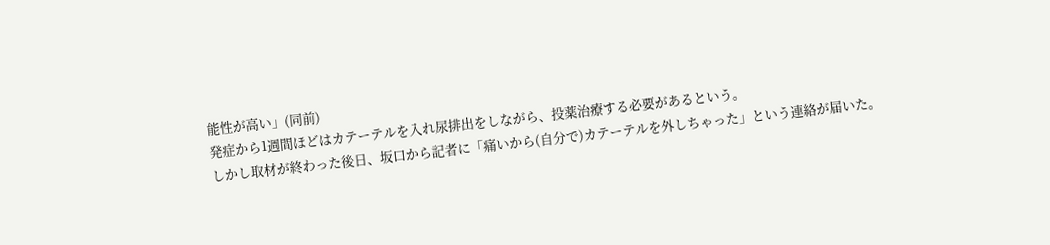能性が高い」(同前)
発症から1週間ほどはカテーテルを入れ尿排出をしながら、投薬治療する必要があるという。
しかし取材が終わった後日、坂口から記者に「痛いから(自分で)カテーテルを外しちゃった」という連絡が届いた。